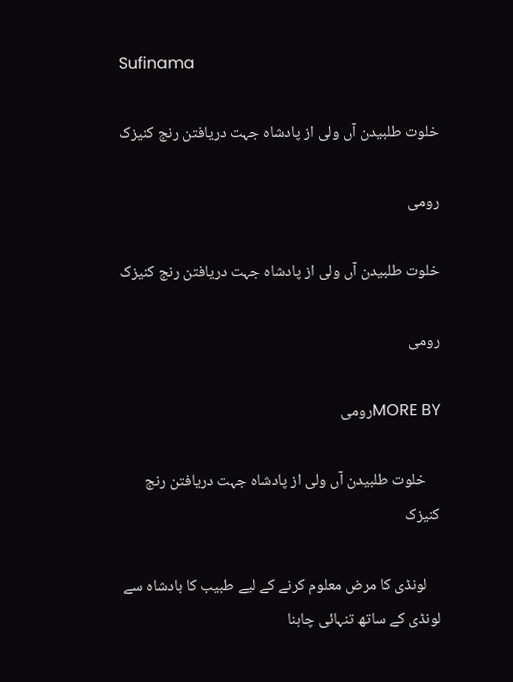Sufinama

خلوت طلبیدن آں ولی از پادشاہ جہت دریافتن رنج کنیزک‌‌

رومی

خلوت طلبیدن آں ولی از پادشاہ جہت دریافتن رنج کنیزک‌‌

رومی

MORE BYرومی

    خلوت طلبیدن آں ولی از پادشاہ جہت دریافتن رنج کنیزک‌‌

    لونڈی کا مرض معلوم کرنے کے لیے طبیب کا بادشاہ سے لونڈی کے ساتھ تنہائی چاہنا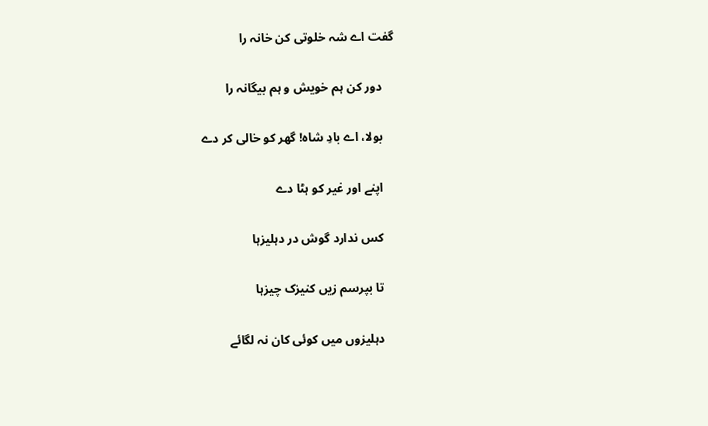گفت اے شہ خلوتی کن خانہ را

    دور کن ہم خویش و ہم بیگانہ را

    بولا، اے بادِ شاہ! گھر کو خالی کر دے

    اپنے اور غیر کو ہٹا دے

    کس ندارد گوش در دہلیزہا

    تا بپرسم زیں کنیزک چیزہا

    دہلیزوں میں کوئی کان نہ لگائے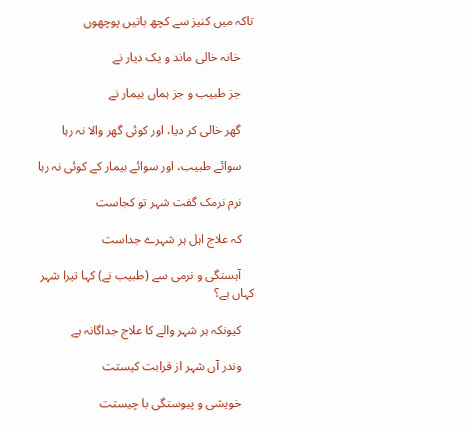تاکہ میں کنیز سے کچھ باتیں پوچھوں

    خانہ خالی ماند و یک دیار نے

    جز طبیب و جز ہماں بیمار نے

    گھر خالی کر دیا، اور کوئی گھر والا نہ رہا

    سوائے طبیب، اور سوائے بیمار کے کوئی نہ رہا

    نرم نرمک گفت شہر تو کجاست

    کہ علاج اہل ہر شہرے جداست

    آہستگی و نرمی سے (طبیب نے) کہا تیرا شہر کہاں ہے؟

    کیونکہ ہر شہر والے کا علاج جداگانہ ہے

    وندر آں شہر از قرابت کیستت

    خویشی و پیوستگی با چیستت‌‌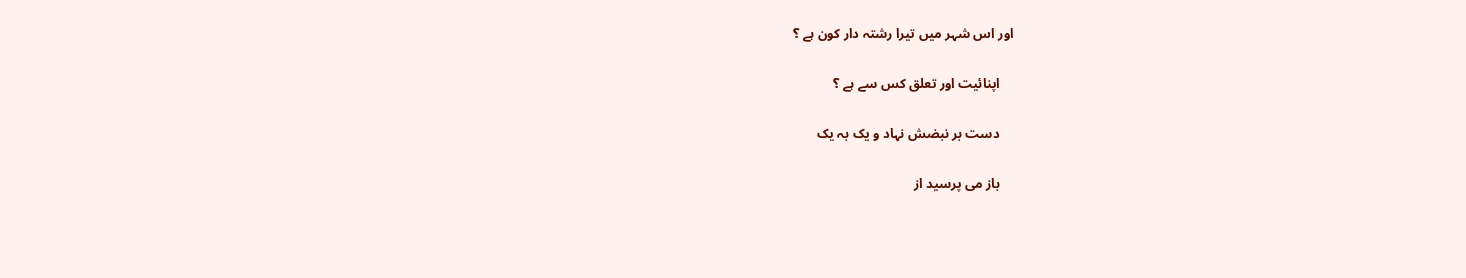اور اس شہر میں تیرا رشتہ دار کون ہے ؟

    اپنائیت اور تعلق کس سے ہے ؟

    دست بر نبضش نہاد و یک بہ یک

    باز می پرسید از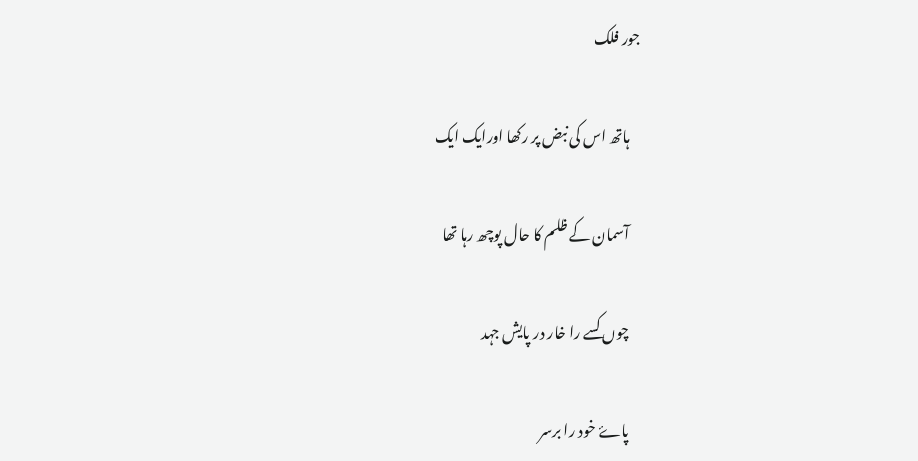جور فلک

    ہاتھ اس کی نبض پر رکھا اورایک ایک

    آسمان کے ظلم کا حال پوچھ رہا تھا

    چوں کسے را خار در پایش جہد

    پاۓ خود را برسر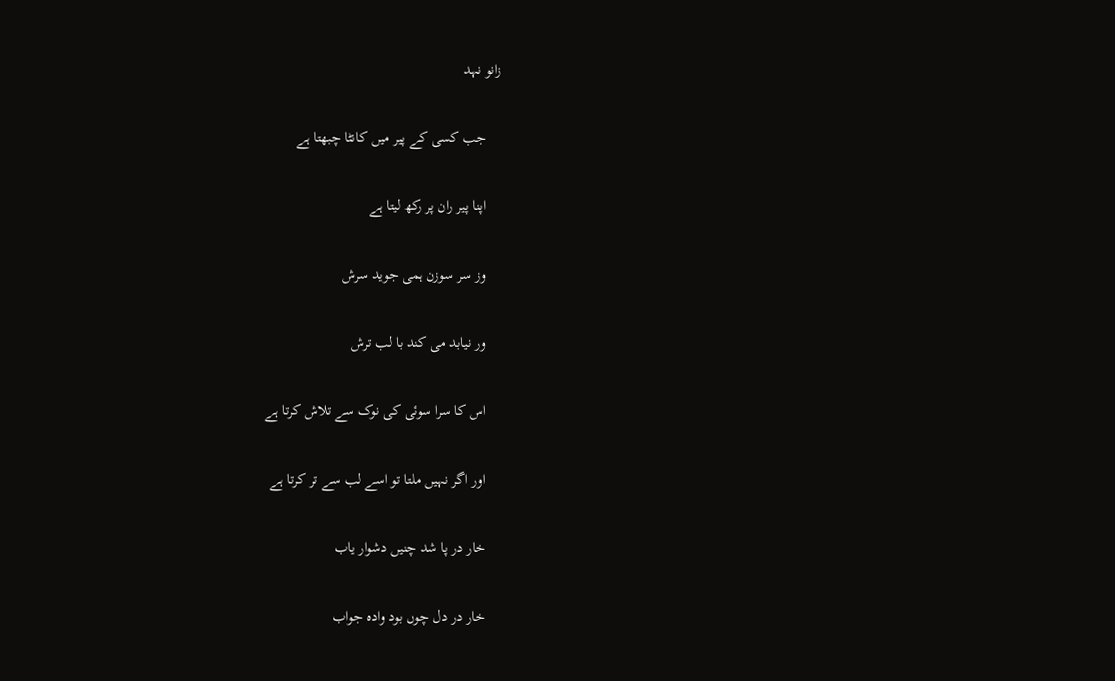زانو نہد

    جب کسی کے پیر میں کانٹا چبھتا ہے

    اپنا پیر ران پر رکھ لیتا ہے

    وز سر سوزن ہمی جوید سرش

    ور نیابد می کند با لب ترش‌‌

    اس کا سرا سوئی کی نوک سے تلاش کرتا ہے

    اور اگر نہیں ملتا تو اسے لب سے تر کرتا ہے

    خار در پا شد چنیں دشوار یاب

    خار در دل چوں بود وادہ جواب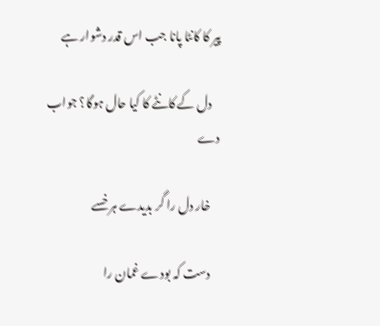پیر کا کانٹا پانا جب اس قدر دشوار ہے

    دل کے کانٹے کا کیا حال ہوگا؟ جواب دے

    خار دل را گر بدیدے ہر خسے

    دست کہ بودے غمان را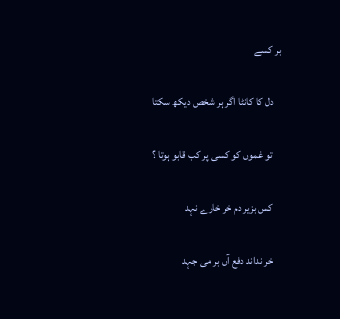بر کسے

    دل کا کانٹا اگر ہر شخص دیکھ سکتا

    تو غموں کو کسی پر کب قابو ہوتا ؟

    کس بزیر دم خر خارے نہد

    خر نداند دفع آں بر می جہد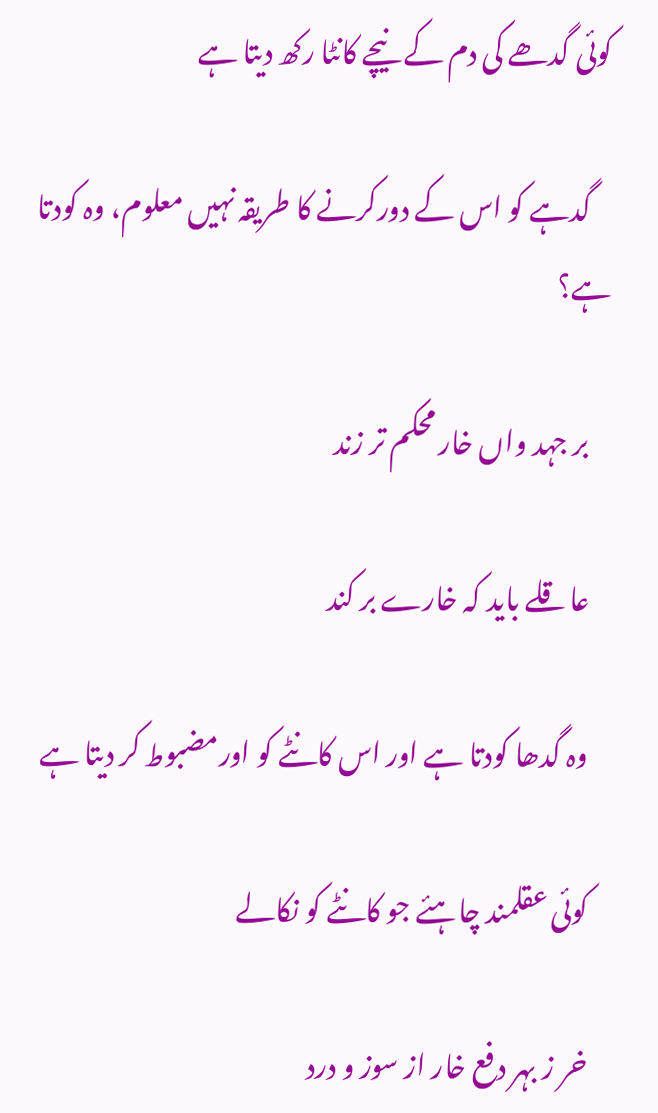کوئی گدھے کی دم کے نیچے کانٹا رکھ دیتا ہے

    گدہے کو اس کے دورکرنے کا طریقہ نہیں معلوم، وہ کودتا ہے؟

    بر جہد واں خار محکم تر زند

    عاقلے باید کہ خارے بر کند

    وہ گدھا کودتا ہے اور اس کانٹے کو اورمضبوط کر دیتا ہے

    کوئی عقلمند چاہئے جو کانٹے کو نکالے

    خر ز بہر دفع خار از سوز و درد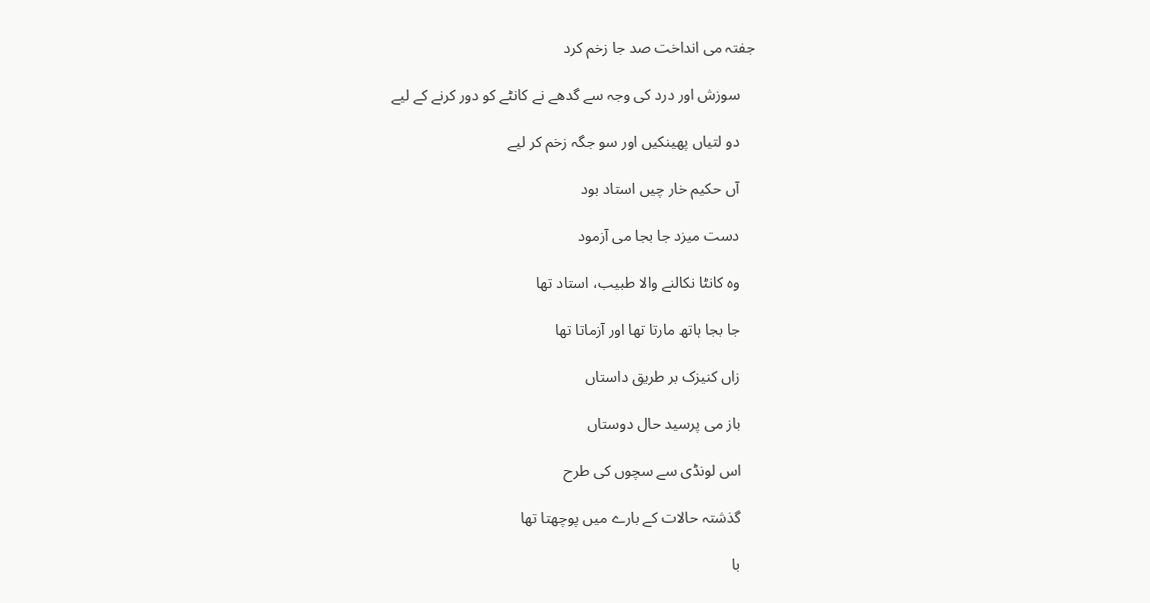جفتہ می انداخت صد جا زخم کرد

    سوزش اور درد کی وجہ سے گدھے نے کانٹے کو دور کرنے کے لیے

    دو لتیاں پھینکیں اور سو جگہ زخم کر لیے

    آں حکیم خار چیں استاد بود

    دست میزد جا بجا می آزمود

    وہ کانٹا نکالنے والا طبیب، استاد تھا

    جا بجا ہاتھ مارتا تھا اور آزماتا تھا

    زاں کنیزک بر طریق داستاں

    باز می پرسید حال دوستاں

    اس لونڈی سے سچوں کی طرح

    گذشتہ حالات کے بارے میں پوچھتا تھا

    با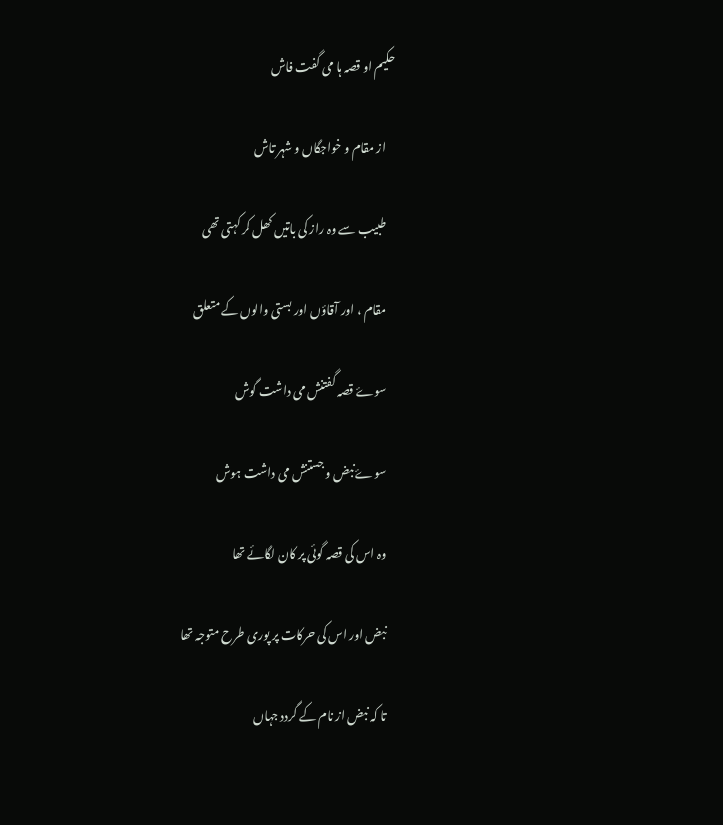حکیم او قصہ ہا می گفت فاش

    از مقام و خواجگاں و شہر تاش

    طبیب سے وہ راز کی باتیں کھل کر کہتی تھی

    مقام ، اور آقاؤں اور بستی والوں کے متعلق

    سوۓ قصہ گفتنش می داشت گوش

    سوۓ نبض و جستنش می داشت ہوش

    وہ اس کی قصہ گوئی پر کان لگائے تھا

    نبض اور اس کی حرکات پر پوری طرح متوجہ تھا

    تا کہ نبض از نام کے گردد جہاں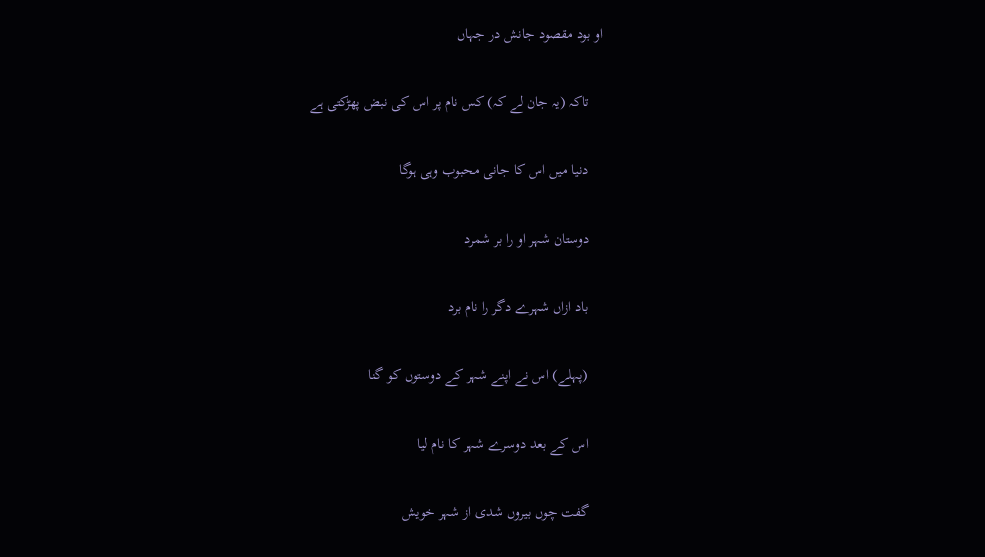او بود مقصود جانش در جہاں

    تاکہ (یہ جان لے کہ) کس نام پر اس کی نبض پھڑکتی ہے

    دنیا میں اس کا جانی محبوب وہی ہوگا

    دوستان شہر او را بر شمرد

    باد ازاں شہرے دگر را نام برد

    (پہلے) اس نے اپنے شہر کے دوستوں کو گنا

    اس کے بعد دوسرے شہر کا نام لیا

    گفت چوں بیروں شدی از شہر خویش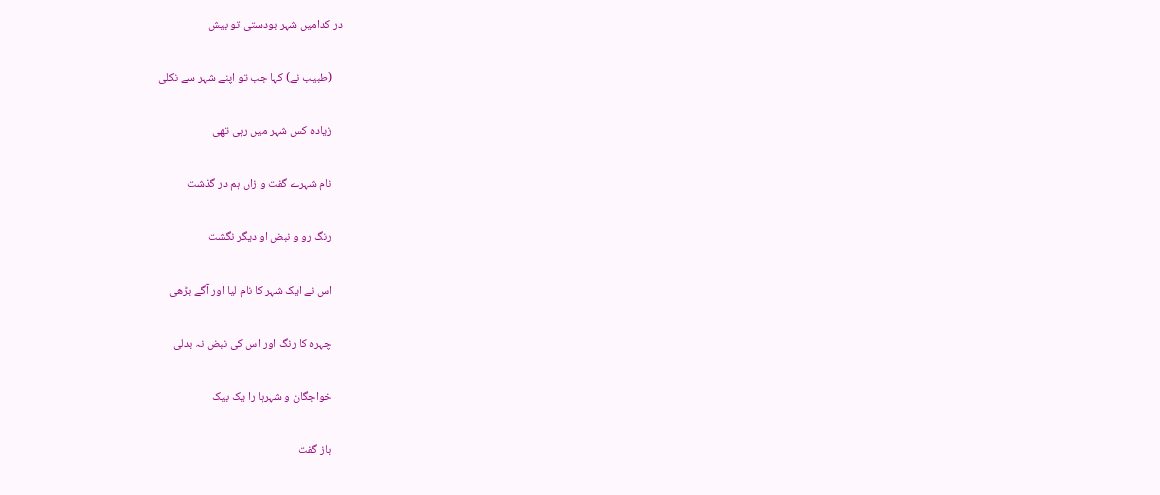در کدامیں شہر بودستی تو بیش

    (طبیب نے) کہا جب تو اپنے شہر سے نکلی

    زیادہ کس شہر میں رہی تھی

    نام شہرے گفت و زاں ہم در گذشت

    رنگ رو و نبض او دیگر نگشت‌‌

    اس نے ایک شہر کا نام لیا اور آگے بڑھی

    چہرہ کا رنگ اور اس کی نبض نہ بدلی

    خواجگان و شہرہا را یک بیک

    باز گفت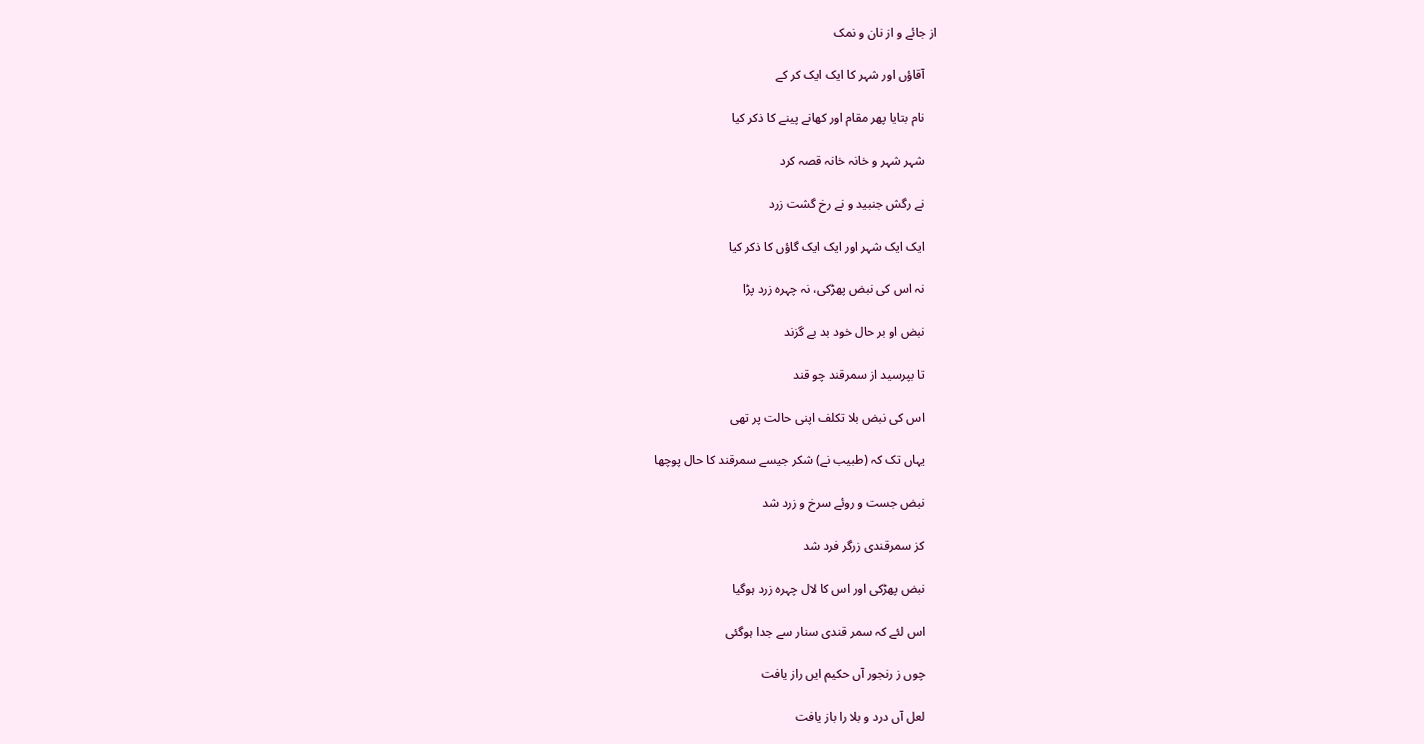از جائے و از نان و نمک

    آقاؤں اور شہر کا ایک ایک کر کے

    نام بتایا پھر مقام اور کھانے پینے کا ذکر کیا

    شہر شہر و خانہ خانہ قصہ کرد

    نے رگش جنبید و نے رخ گشت زرد

    ایک ایک شہر اور ایک ایک گاؤں کا ذکر کیا

    نہ اس کی نبض پھڑکی، نہ چہرہ زرد پڑا

    نبض او بر حال خود بد بے گزند

    تا بپرسید از سمرقند چو قند

    اس کی نبض بلا تکلف اپنی حالت پر تھی

    یہاں تک کہ (طبیب نے) شکر جیسے سمرقند کا حال پوچھا

    نبض جست و روئے سرخ و زرد شد

    کز سمرقندی زرگر فرد شد

    نبض پھڑکی اور اس کا لال چہرہ زرد ہوگیا

    اس لئے کہ سمر قندی سنار سے جدا ہوگئی

    چوں ز رنجور آں حکیم ایں راز یافت

    لعل آں درد‌ و بلا را باز یافت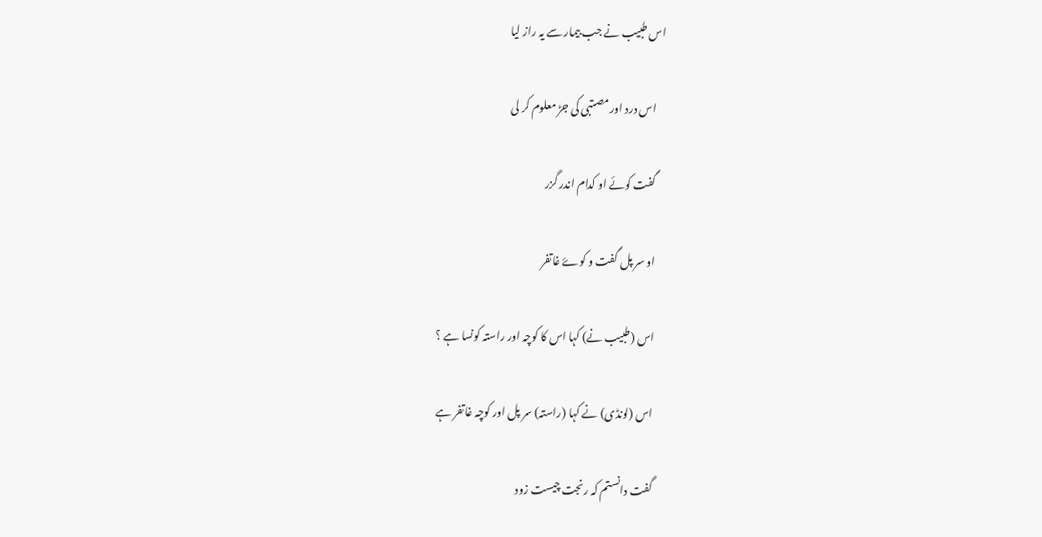اس طبیب نے جب بیمار سے یہ راز لیا

    اس درد اور مصتبی کی جڑ معلوم کر لی

    گفت کوئے او کدام اندر گزر

    او سر پل گفت و کوۓ غاتفر

    اس (طبیب نے) کہا اس کا کوچہ اور راستہ کونسا ہے ؟

    اس (لونڈی) نے کہا (راستہ) سر پل اور کوچہ غاتفر ہے

    گفت دانستم کہ رنجت چیست زود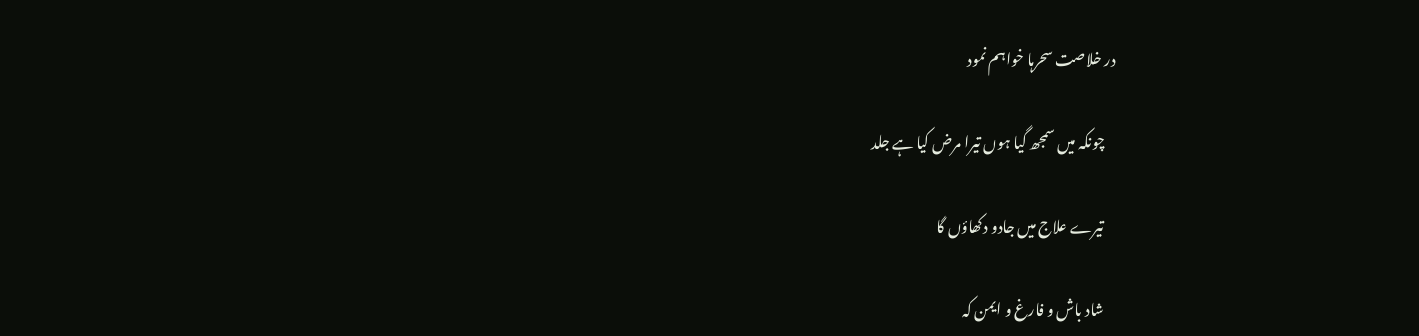در خلاصت سحرہا خواہم نمود

    چونکہ میں سمجھ گیا ہوں تیرا مرض کیا ہے جلد

    تیرے علاج میں جادو دکھاؤں گا

    شاد باش و فارغ و ایمن کہ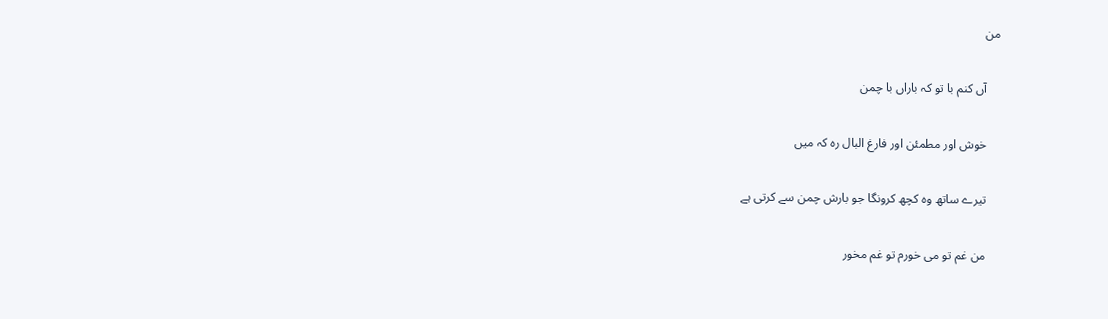من

    آں کنم با تو کہ باراں با چمن

    خوش اور مطمئن اور فارغ البال رہ کہ میں

    تیرے ساتھ وہ کچھ کرونگا جو بارش چمن سے کرتی ہے

    من غم تو می خورم تو غم مخور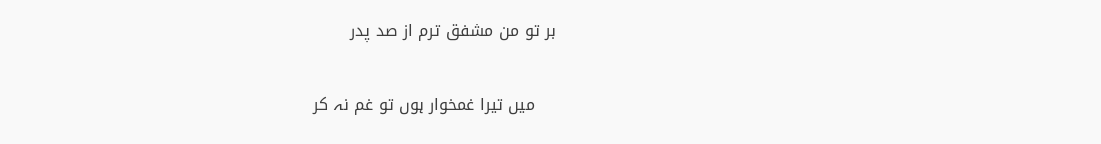بر تو من مشفق‌‌ ترم از صد پدر

    میں تیرا غمخوار ہوں تو غم نہ کر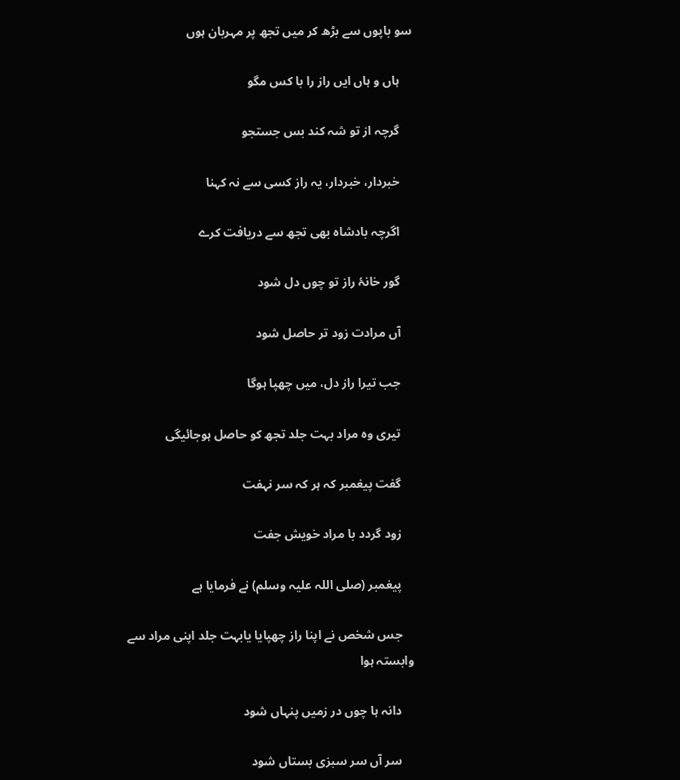سو باپوں سے بڑھ کر میں تجھ پر مہربان ہوں

    ہاں و ہاں ایں راز را با کس مگو

    گرچہ از تو شہ کند بس جستجو

    خبردار، خبردار، یہ راز کسی سے نہ کہنا

    اگرچہ بادشاہ بھی تجھ سے دریافت کرے

    گور خانۂ راز تو چوں دل شود

    آں مرادت زود‌ تر حاصل شود

    جب تیرا راز دل، میں چھپا ہوگا

    تیری وہ مراد بہت جلد تجھ کو حاصل ہوجائیگی

    گفت پیغمبر کہ ہر کہ سر نہفت

    زود گردد با مراد خویش جفت

    پیغمبر (صلی اللہ علیہ وسلم) نے فرمایا ہے

    جس شخص نے اپنا راز چھپایا یابہت جلد اپنی مراد سے وابستہ ہوا

    دانہ ہا چوں در زمیں پنہاں شود

    سر آں سر سبزی بستاں شود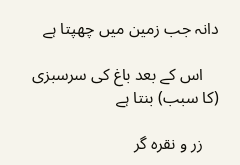دانہ جب زمین میں چھپتا ہے

    اس کے بعد باغ کی سرسبزی (کا سبب) بنتا ہے

    زر و نقره گر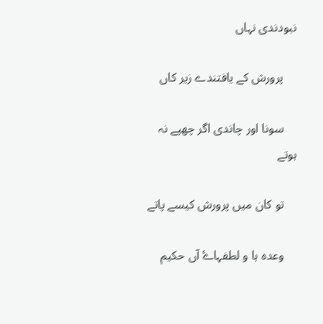نبودندی نہاں

    پرورش کے یافتندے زیر کاں

    سونا اور چاندی اگر چھپے نہ ہوتے

    تو کان میں پرورش کیسے پاتے

    وعده‌‌ ہا و لطفہاۓ آں حکیم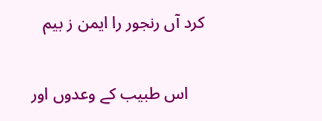کرد آں رنجور را ایمن ز بیم

    اس طبیب کے وعدوں اور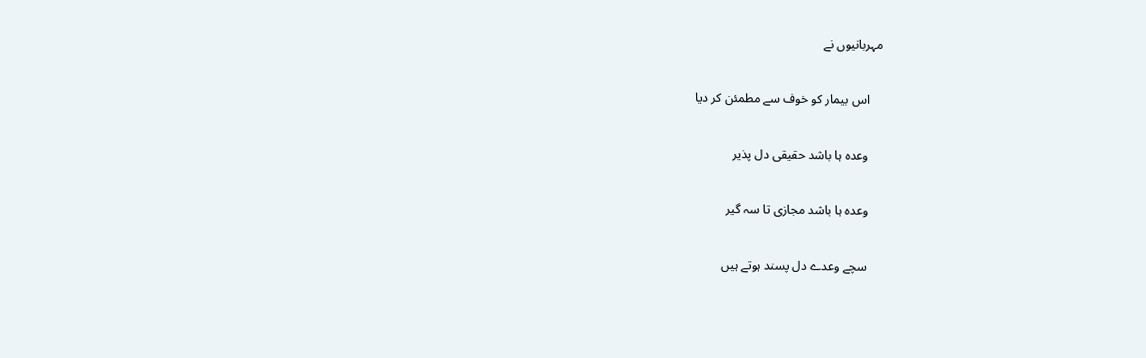مہربانیوں نے

    اس بیمار کو خوف سے مطمئن کر دیا

    وعده‌‌ ہا باشد حقیقی دل پذیر

    وعده‌‌ ہا باشد مجازی تا سہ گیر

    سچے وعدے دل پسند ہوتے ہیں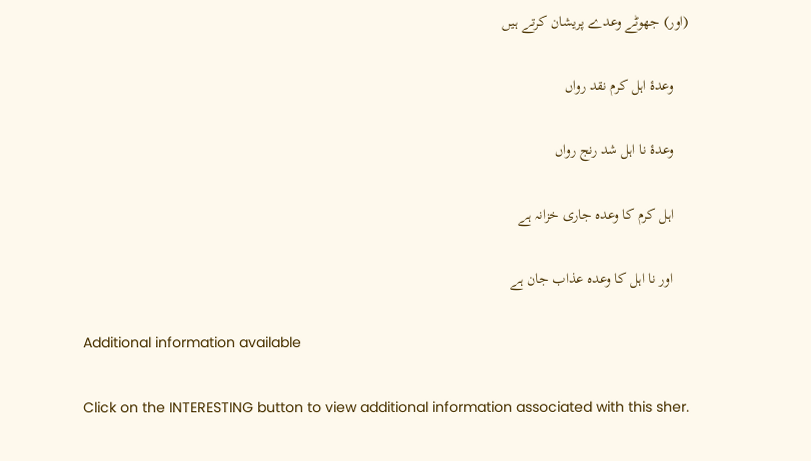(اور) جھوٹے وعدے پریشان کرتے ہیں

    وعدۂ اہل کرم نقد رواں

    وعدۂ نا اہل شد رنج رواں

    اہل کرم کا وعدہ جاری خزانہ ہے

    اور نا اہل کا وعدہ عذاب جان ہے

    Additional information available

    Click on the INTERESTING button to view additional information associated with this sher.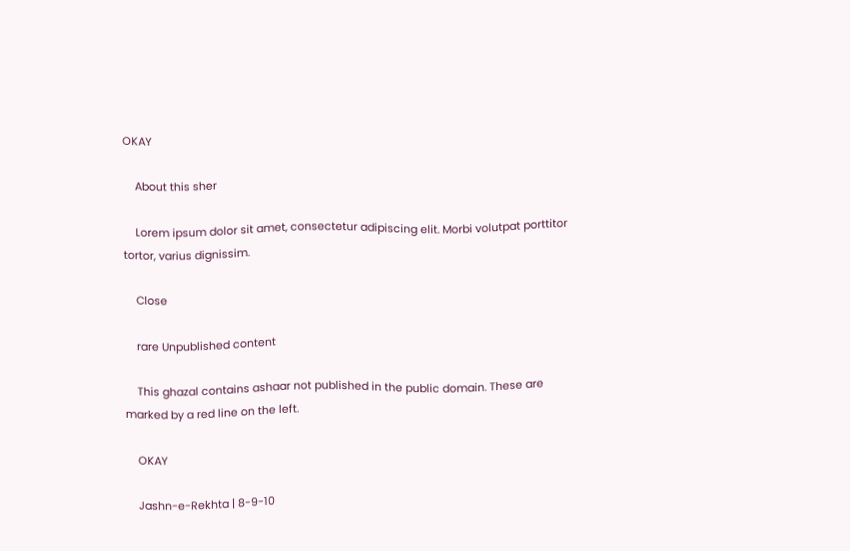OKAY

    About this sher

    Lorem ipsum dolor sit amet, consectetur adipiscing elit. Morbi volutpat porttitor tortor, varius dignissim.

    Close

    rare Unpublished content

    This ghazal contains ashaar not published in the public domain. These are marked by a red line on the left.

    OKAY

    Jashn-e-Rekhta | 8-9-10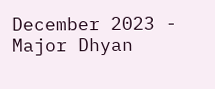December 2023 - Major Dhyan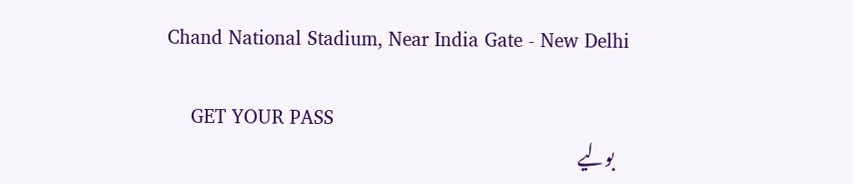Chand National Stadium, Near India Gate - New Delhi

    GET YOUR PASS
    بولیے